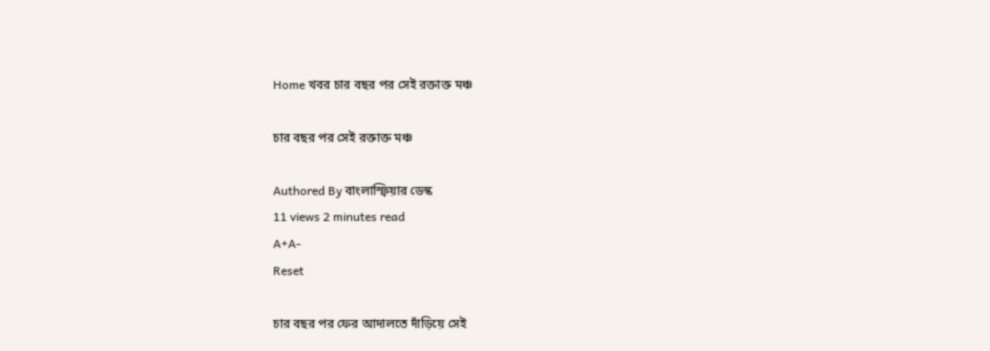Home খবর চার বছর পর সেই রক্তাক্ত মঞ্চ

চার বছর পর সেই রক্তাক্ত মঞ্চ

Authored By বাংলাস্ফিয়ার ডেস্ক
11 views 2 minutes read
A+A-
Reset

চার বছর পর ফের আদালতে দাঁড়িয়ে সেই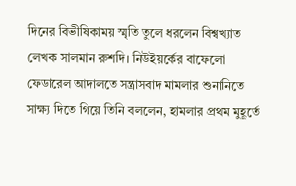দিনের বিভীষিকাময় স্মৃতি তুলে ধরলেন বিশ্বখ্যাত লেখক সালমান রুশদি। নিউইয়র্কের বাফেলো ফেডারেল আদালতে সন্ত্রাসবাদ মামলার শুনানিতে সাক্ষ্য দিতে গিয়ে তিনি বললেন, হামলার প্রথম মুহূর্তে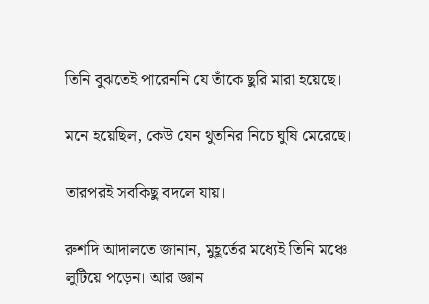তিনি বুঝতেই পারেননি যে তাঁকে ছুরি মারা হয়েছে।

মনে হয়েছিল, কেউ যেন থুতনির নিচে ঘুষি মেরেছে।

তারপরই সবকিছু বদলে যায়।

রুশদি আদালতে জানান, মুহূর্তের মধ্যেই তিনি মঞ্চে লুটিয়ে পড়েন। আর জ্ঞান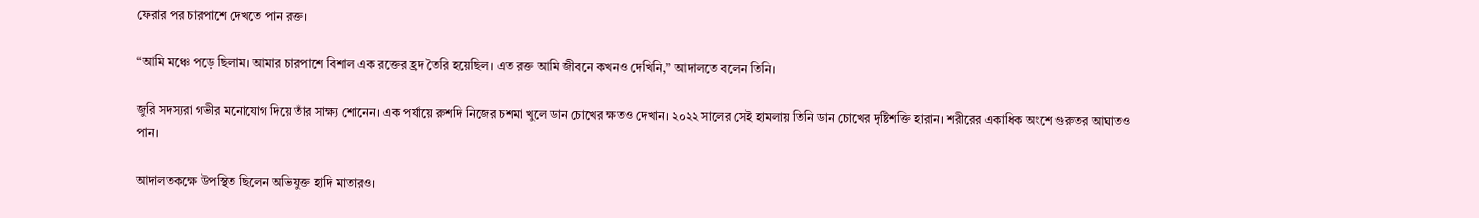ফেরার পর চারপাশে দেখতে পান রক্ত।

“আমি মঞ্চে পড়ে ছিলাম। আমার চারপাশে বিশাল এক রক্তের হ্রদ তৈরি হয়েছিল। এত রক্ত আমি জীবনে কখনও দেখিনি,” আদালতে বলেন তিনি।

জুরি সদস্যরা গভীর মনোযোগ দিয়ে তাঁর সাক্ষ্য শোনেন। এক পর্যায়ে রুশদি নিজের চশমা খুলে ডান চোখের ক্ষতও দেখান। ২০২২ সালের সেই হামলায় তিনি ডান চোখের দৃষ্টিশক্তি হারান। শরীরের একাধিক অংশে গুরুতর আঘাতও পান।

আদালতকক্ষে উপস্থিত ছিলেন অভিযুক্ত হাদি মাতারও।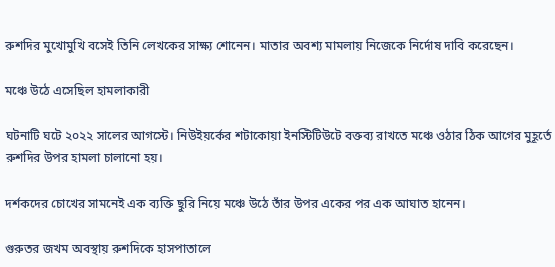রুশদির মুখোমুখি বসেই তিনি লেখকের সাক্ষ্য শোনেন। মাতার অবশ্য মামলায় নিজেকে নির্দোষ দাবি করেছেন।

মঞ্চে উঠে এসেছিল হামলাকারী

ঘটনাটি ঘটে ২০২২ সালের আগস্টে। নিউইয়র্কের শটাকোয়া ইনস্টিটিউটে বক্তব্য রাখতে মঞ্চে ওঠার ঠিক আগের মুহূর্তে রুশদির উপর হামলা চালানো হয়।

দর্শকদের চোখের সামনেই এক ব্যক্তি ছুরি নিয়ে মঞ্চে উঠে তাঁর উপর একের পর এক আঘাত হানেন।

গুরুতর জখম অবস্থায় রুশদিকে হাসপাতালে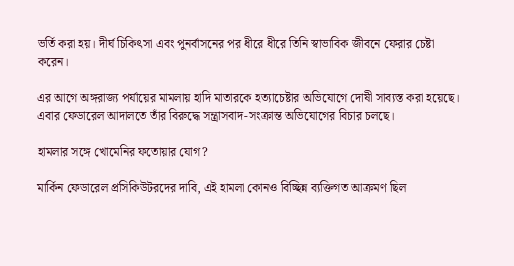ভর্তি করা হয়। দীর্ঘ চিকিৎসা এবং পুনর্বাসনের পর ধীরে ধীরে তিনি স্বাভাবিক জীবনে ফেরার চেষ্টা করেন।

এর আগে অঙ্গরাজ্য পর্যায়ের মামলায় হাদি মাতারকে হত্যাচেষ্টার অভিযোগে দোষী সাব্যস্ত করা হয়েছে। এবার ফেডারেল আদালতে তাঁর বিরুদ্ধে সন্ত্রাসবাদ-সংক্রান্ত অভিযোগের বিচার চলছে।

হামলার সঙ্গে খোমেনির ফতোয়ার যোগ?

মার্কিন ফেডারেল প্রসিকিউটরদের দাবি, এই হামলা কোনও বিচ্ছিন্ন ব্যক্তিগত আক্রমণ ছিল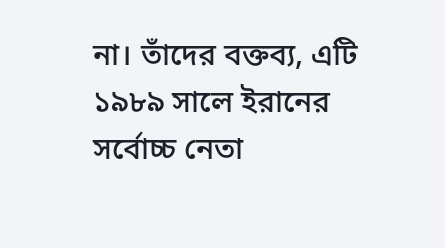না। তাঁদের বক্তব্য, এটি ১৯৮৯ সালে ইরানের সর্বোচ্চ নেতা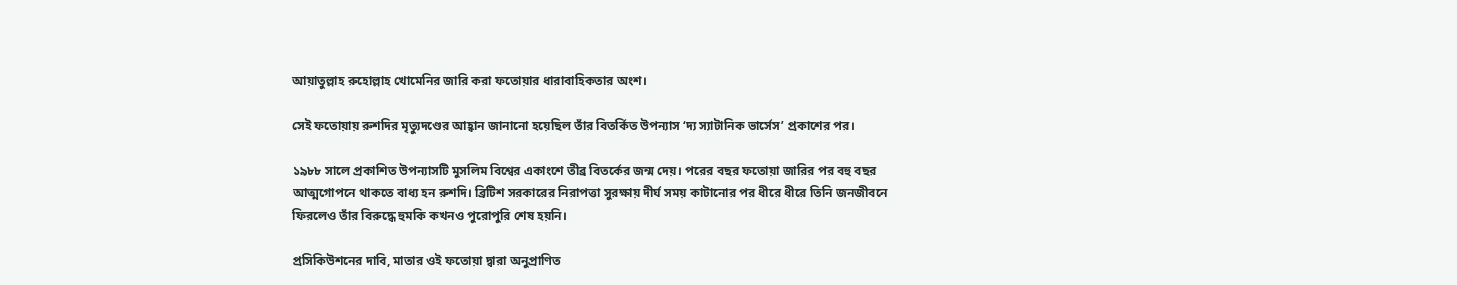আয়াতুল্লাহ রুহোল্লাহ খোমেনির জারি করা ফতোয়ার ধারাবাহিকতার অংশ।

সেই ফতোয়ায় রুশদির মৃত্যুদণ্ডের আহ্বান জানানো হয়েছিল তাঁর বিতর্কিত উপন্যাস ‘দ্য স্যাটানিক ভার্সেস’ প্রকাশের পর।

১৯৮৮ সালে প্রকাশিত উপন্যাসটি মুসলিম বিশ্বের একাংশে তীব্র বিতর্কের জন্ম দেয়। পরের বছর ফতোয়া জারির পর বহু বছর আত্মগোপনে থাকতে বাধ্য হন রুশদি। ব্রিটিশ সরকারের নিরাপত্তা সুরক্ষায় দীর্ঘ সময় কাটানোর পর ধীরে ধীরে তিনি জনজীবনে ফিরলেও তাঁর বিরুদ্ধে হুমকি কখনও পুরোপুরি শেষ হয়নি।

প্রসিকিউশনের দাবি, মাতার ওই ফতোয়া দ্বারা অনুপ্রাণিত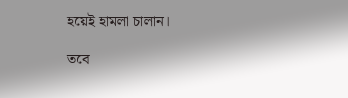হয়েই হামলা চালান।

তবে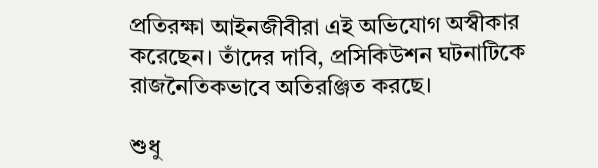প্রতিরক্ষা আইনজীবীরা এই অভিযোগ অস্বীকার করেছেন। তাঁদের দাবি, প্রসিকিউশন ঘটনাটিকে রাজনৈতিকভাবে অতিরঞ্জিত করছে।

শুধু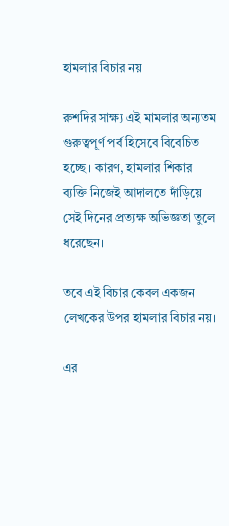হামলার বিচার নয়

রুশদির সাক্ষ্য এই মামলার অন্যতম গুরুত্বপূর্ণ পর্ব হিসেবে বিবেচিত হচ্ছে। কারণ, হামলার শিকার ব্যক্তি নিজেই আদালতে দাঁড়িয়ে সেই দিনের প্রত্যক্ষ অভিজ্ঞতা তুলে ধরেছেন।

তবে এই বিচার কেবল একজন লেখকের উপর হামলার বিচার নয়।

এর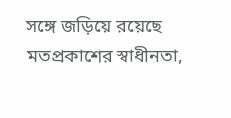সঙ্গে জড়িয়ে রয়েছে মতপ্রকাশের স্বাধীনতা,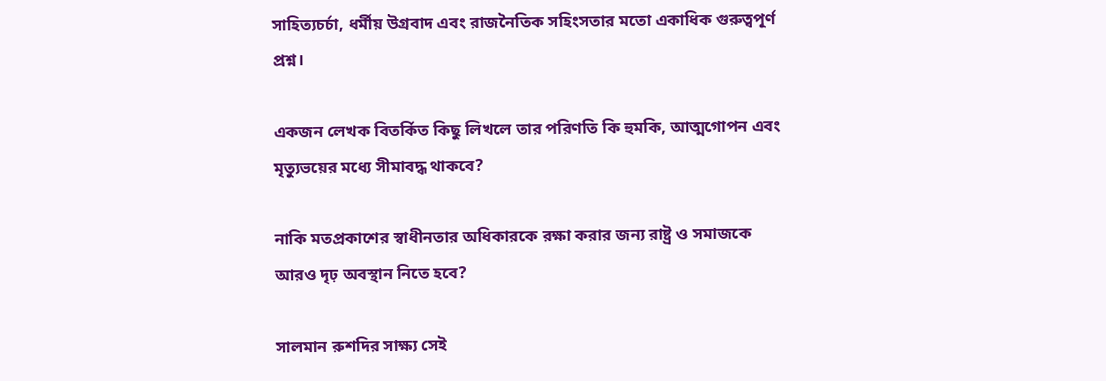সাহিত্যচর্চা, ধর্মীয় উগ্রবাদ এবং রাজনৈতিক সহিংসতার মতো একাধিক গুরুত্বপূর্ণ প্রশ্ন।

একজন লেখক বিতর্কিত কিছু লিখলে তার পরিণতি কি হুমকি, আত্মগোপন এবং মৃত্যুভয়ের মধ্যে সীমাবদ্ধ থাকবে?

নাকি মতপ্রকাশের স্বাধীনতার অধিকারকে রক্ষা করার জন্য রাষ্ট্র ও সমাজকে আরও দৃঢ় অবস্থান নিতে হবে?

সালমান রুশদির সাক্ষ্য সেই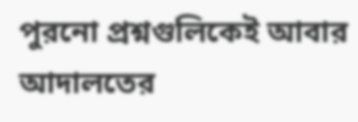পুরনো প্রশ্নগুলিকেই আবার আদালতের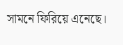সামনে ফিরিয়ে এনেছে।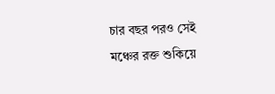চার বছর পরও সেই মঞ্চের রক্ত শুকিয়ে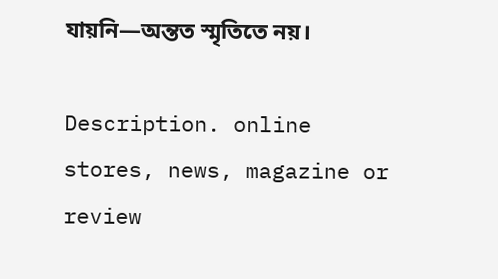যায়নি—অন্তত স্মৃতিতে নয়।

Description. online stores, news, magazine or review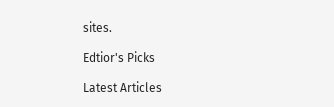sites.

Edtior's Picks

Latest Articles